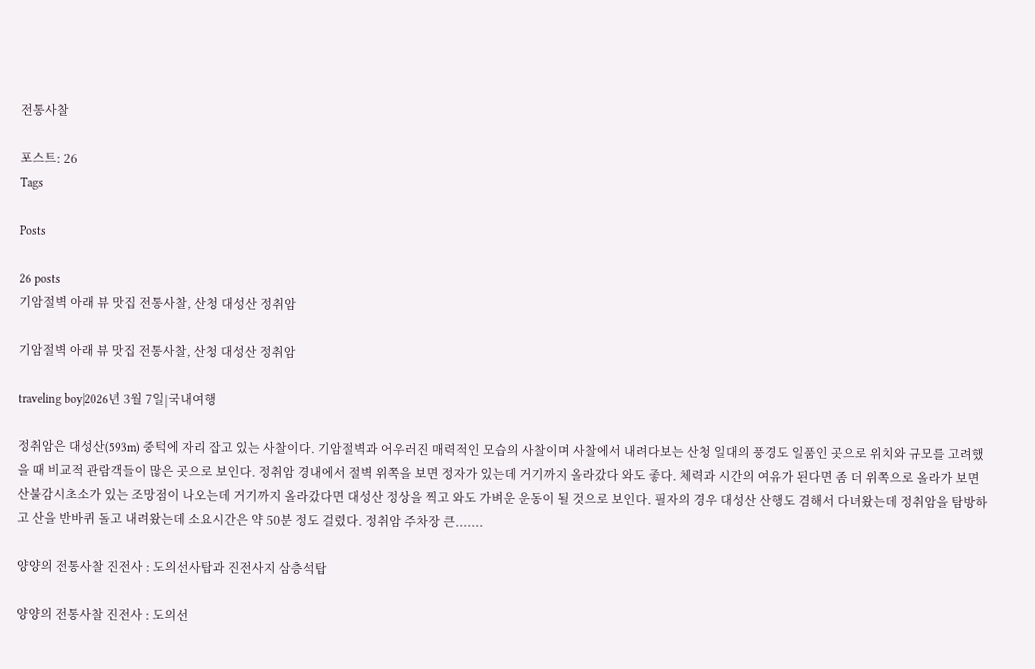전통사찰

포스트: 26
Tags

Posts

26 posts
기암절벽 아래 뷰 맛집 전통사찰, 산청 대성산 정취암

기암절벽 아래 뷰 맛집 전통사찰, 산청 대성산 정취암

traveling boy|2026년 3월 7일|국내여행

정취암은 대성산(593m) 중턱에 자리 잡고 있는 사찰이다. 기암절벽과 어우러진 매력적인 모습의 사찰이며 사찰에서 내려다보는 산청 일대의 풍경도 일품인 곳으로 위치와 규모를 고려했을 때 비교적 관람객들이 많은 곳으로 보인다. 정취암 경내에서 절벽 위쪽을 보면 정자가 있는데 거기까지 올라갔다 와도 좋다. 체력과 시간의 여유가 된다면 좀 더 위쪽으로 올라가 보면 산불감시초소가 있는 조망점이 나오는데 거기까지 올라갔다면 대성산 정상을 찍고 와도 가벼운 운동이 될 것으로 보인다. 필자의 경우 대성산 산행도 겸해서 다녀왔는데 정취암을 탐방하고 산을 반바퀴 돌고 내려왔는데 소요시간은 약 50분 정도 걸렸다. 정취암 주차장 큰.......

양양의 전통사찰 진전사 : 도의선사탑과 진전사지 삼층석탑

양양의 전통사찰 진전사 : 도의선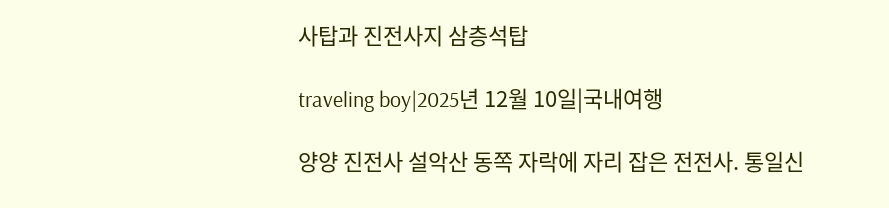사탑과 진전사지 삼층석탑

traveling boy|2025년 12월 10일|국내여행

양양 진전사 설악산 동쪽 자락에 자리 잡은 전전사. 통일신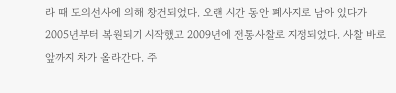라 때 도의선사에 의해 창건되었다. 오랜 시간 동안 폐사지로 남아 있다가 2005년부터 복원되기 시작했고 2009년에 전통사찰로 지정되었다. 사찰 바로 앞까지 차가 올라간다. 주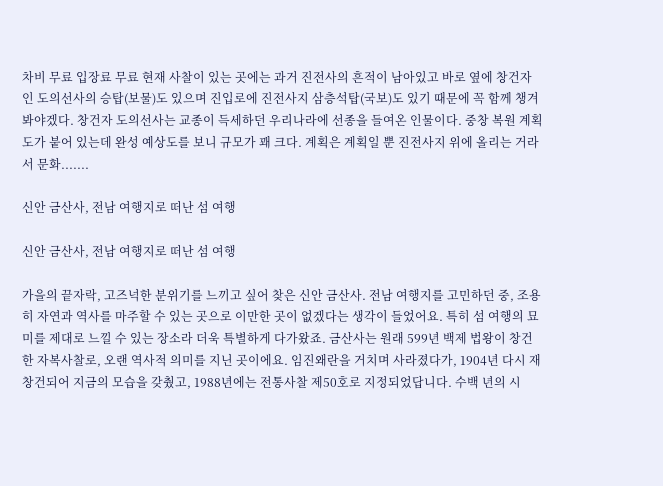차비 무료 입장료 무료 현재 사찰이 있는 곳에는 과거 진전사의 흔적이 남아있고 바로 옆에 창건자인 도의선사의 승탑(보물)도 있으며 진입로에 진전사지 삼층석탑(국보)도 있기 때문에 꼭 함께 챙겨 봐야겠다. 창건자 도의선사는 교종이 득세하던 우리나라에 선종을 들여온 인물이다. 중창 복원 계획도가 붙어 있는데 완성 예상도를 보니 규모가 꽤 크다. 계획은 계획일 뿐 진전사지 위에 올리는 거라서 문화.......

신안 금산사, 전남 여행지로 떠난 섬 여행

신안 금산사, 전남 여행지로 떠난 섬 여행

가을의 끝자락, 고즈넉한 분위기를 느끼고 싶어 찾은 신안 금산사. 전남 여행지를 고민하던 중, 조용히 자연과 역사를 마주할 수 있는 곳으로 이만한 곳이 없겠다는 생각이 들었어요. 특히 섬 여행의 묘미를 제대로 느낄 수 있는 장소라 더욱 특별하게 다가왔죠. 금산사는 원래 599년 백제 법왕이 창건한 자복사찰로, 오랜 역사적 의미를 지닌 곳이에요. 임진왜란을 거치며 사라졌다가, 1904년 다시 재창건되어 지금의 모습을 갖췄고, 1988년에는 전통사찰 제50호로 지정되었답니다. 수백 년의 시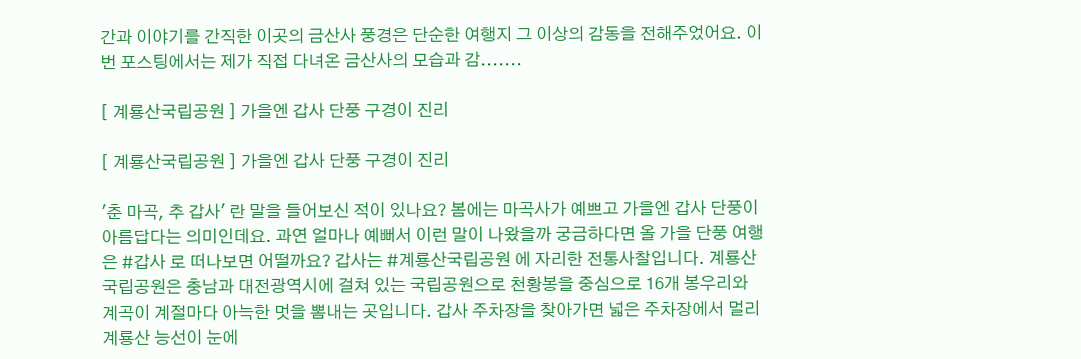간과 이야기를 간직한 이곳의 금산사 풍경은 단순한 여행지 그 이상의 감동을 전해주었어요. 이번 포스팅에서는 제가 직접 다녀온 금산사의 모습과 감.......

[ 계룡산국립공원 ] 가을엔 갑사 단풍 구경이 진리

[ 계룡산국립공원 ] 가을엔 갑사 단풍 구경이 진리

'춘 마곡, 추 갑사' 란 말을 들어보신 적이 있나요? 봄에는 마곡사가 예쁘고 가을엔 갑사 단풍이 아름답다는 의미인데요. 과연 얼마나 예뻐서 이런 말이 나왔을까 궁금하다면 올 가을 단풍 여행은 #갑사 로 떠나보면 어떨까요? 갑사는 #계룡산국립공원 에 자리한 전통사찰입니다. 계룡산국립공원은 충남과 대전광역시에 걸쳐 있는 국립공원으로 천황봉을 중심으로 16개 봉우리와 계곡이 계절마다 아늑한 멋을 뽐내는 곳입니다. 갑사 주차장을 찾아가면 넓은 주차장에서 멀리 계룡산 능선이 눈에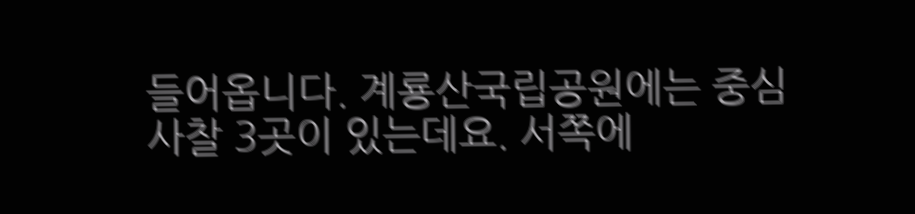들어옵니다. 계룡산국립공원에는 중심 사찰 3곳이 있는데요. 서쪽에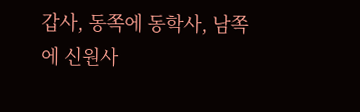갑사, 동쪽에 동학사, 남쪽에 신원사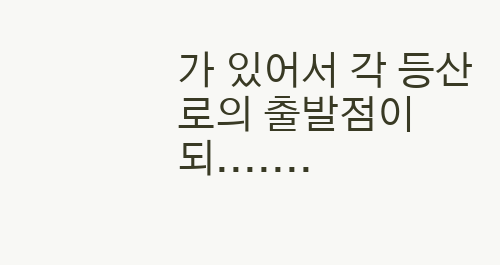가 있어서 각 등산로의 출발점이 되.......